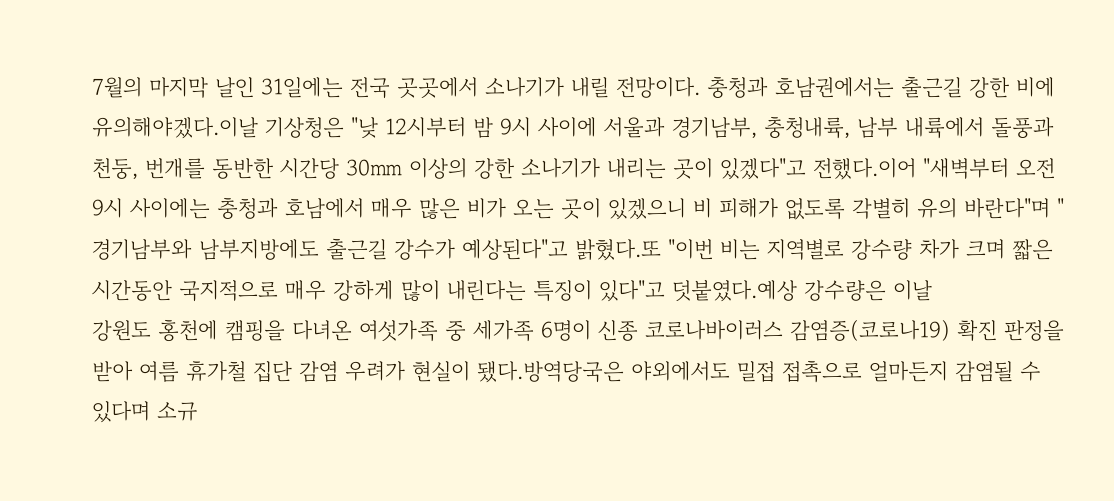7월의 마지막 날인 31일에는 전국 곳곳에서 소나기가 내릴 전망이다. 충청과 호남권에서는 출근길 강한 비에 유의해야겠다.이날 기상청은 "낮 12시부터 밤 9시 사이에 서울과 경기남부, 충청내륙, 남부 내륙에서 돌풍과 천둥, 번개를 동반한 시간당 30㎜ 이상의 강한 소나기가 내리는 곳이 있겠다"고 전했다.이어 "새벽부터 오전 9시 사이에는 충청과 호남에서 매우 많은 비가 오는 곳이 있겠으니 비 피해가 없도록 각별히 유의 바란다"며 "경기남부와 남부지방에도 출근길 강수가 예상된다"고 밝혔다.또 "이번 비는 지역별로 강수량 차가 크며 짧은 시간동안 국지적으로 매우 강하게 많이 내린다는 특징이 있다"고 덧붙였다.예상 강수량은 이날
강원도 홍천에 캠핑을 다녀온 여섯가족 중 세가족 6명이 신종 코로나바이러스 감염증(코로나19) 확진 판정을 받아 여름 휴가철 집단 감염 우려가 현실이 됐다.방역당국은 야외에서도 밀접 접촉으로 얼마든지 감염될 수 있다며 소규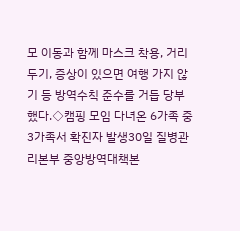모 이동과 함께 마스크 착용, 거리두기, 증상이 있으면 여행 가지 않기 등 방역수칙 준수를 거듭 당부했다.◇캠핑 모임 다녀온 6가족 중 3가족서 확진자 발생30일 질병관리본부 중앙방역대책본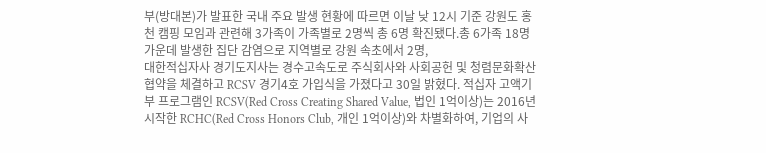부(방대본)가 발표한 국내 주요 발생 현황에 따르면 이날 낮 12시 기준 강원도 홍천 캠핑 모임과 관련해 3가족이 가족별로 2명씩 총 6명 확진됐다.총 6가족 18명 가운데 발생한 집단 감염으로 지역별로 강원 속초에서 2명,
대한적십자사 경기도지사는 경수고속도로 주식회사와 사회공헌 및 청렴문화확산 협약을 체결하고 RCSV 경기4호 가입식을 가졌다고 30일 밝혔다. 적십자 고액기부 프로그램인 RCSV(Red Cross Creating Shared Value, 법인 1억이상)는 2016년 시작한 RCHC(Red Cross Honors Club, 개인 1억이상)와 차별화하여, 기업의 사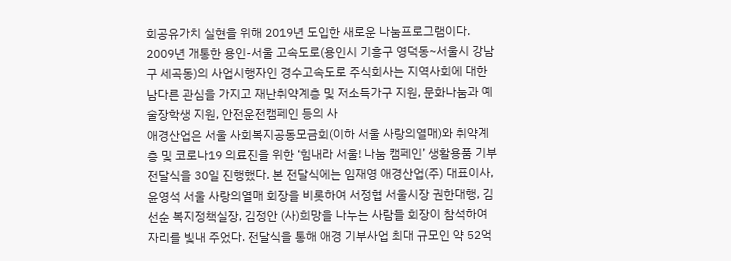회공유가치 실현을 위해 2019년 도입한 새로운 나눔프로그램이다. 2009년 개통한 용인-서울 고속도로(용인시 기흥구 영덕동~서울시 강남구 세곡동)의 사업시행자인 경수고속도로 주식회사는 지역사회에 대한 남다른 관심을 가지고 재난취약계층 및 저소득가구 지원, 문화나눔과 예술장학생 지원, 안전운전캠페인 등의 사
애경산업은 서울 사회복지공동모금회(이하 서울 사랑의열매)와 취약계층 및 코로나19 의료진을 위한 ‘힘내라 서울! 나눔 캠페인’ 생활용품 기부 전달식을 30일 진행했다. 본 전달식에는 임재영 애경산업(주) 대표이사, 윤영석 서울 사랑의열매 회장을 비롯하여 서정협 서울시장 권한대행, 김선순 복지정책실장, 김정안 (사)희망을 나누는 사람들 회장이 참석하여 자리를 빛내 주었다. 전달식을 통해 애경 기부사업 최대 규모인 약 52억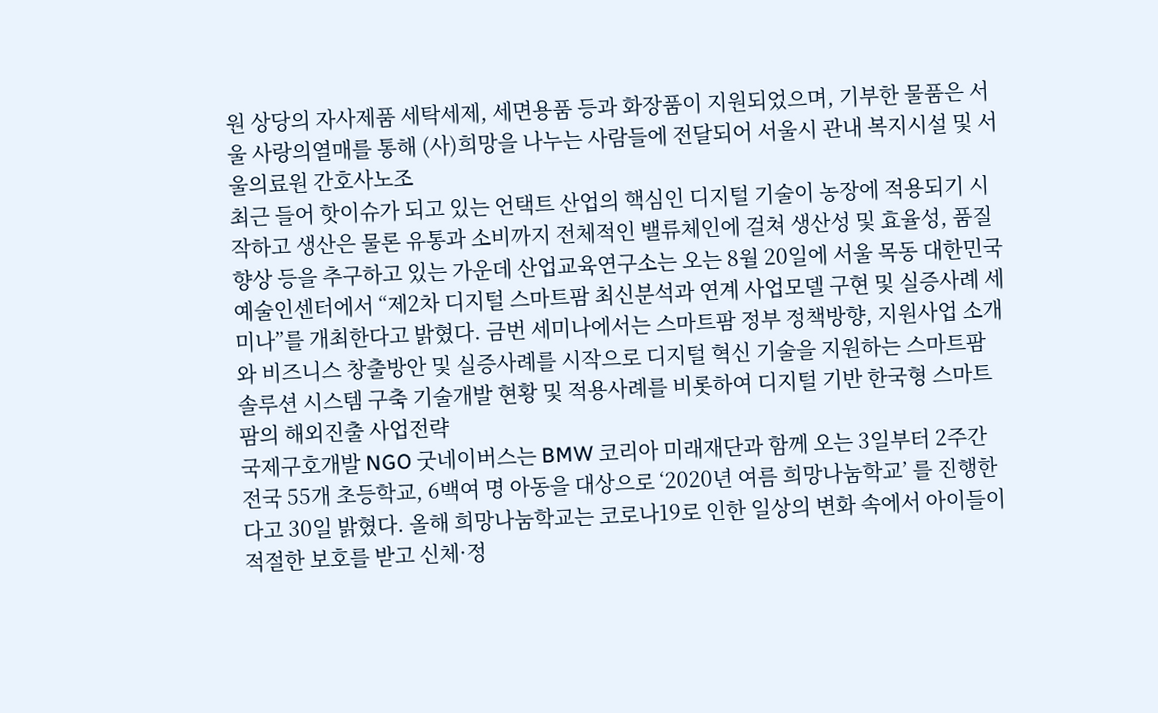원 상당의 자사제품 세탁세제, 세면용품 등과 화장품이 지원되었으며, 기부한 물품은 서울 사랑의열매를 통해 (사)희망을 나누는 사람들에 전달되어 서울시 관내 복지시설 및 서울의료원 간호사노조
최근 들어 핫이슈가 되고 있는 언택트 산업의 핵심인 디지털 기술이 농장에 적용되기 시작하고 생산은 물론 유통과 소비까지 전체적인 밸류체인에 걸쳐 생산성 및 효율성, 품질향상 등을 추구하고 있는 가운데 산업교육연구소는 오는 8월 20일에 서울 목동 대한민국예술인센터에서 “제2차 디지털 스마트팜 최신분석과 연계 사업모델 구현 및 실증사례 세미나”를 개최한다고 밝혔다. 금번 세미나에서는 스마트팜 정부 정책방향, 지원사업 소개와 비즈니스 창출방안 및 실증사례를 시작으로 디지털 혁신 기술을 지원하는 스마트팜 솔루션 시스템 구축 기술개발 현황 및 적용사례를 비롯하여 디지털 기반 한국형 스마트팜의 해외진출 사업전략
국제구호개발 NGO 굿네이버스는 BMW 코리아 미래재단과 함께 오는 3일부터 2주간 전국 55개 초등학교, 6백여 명 아동을 대상으로 ‘2020년 여름 희망나눔학교’ 를 진행한다고 30일 밝혔다. 올해 희망나눔학교는 코로나19로 인한 일상의 변화 속에서 아이들이 적절한 보호를 받고 신체·정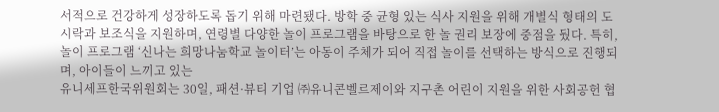서적으로 건강하게 성장하도록 돕기 위해 마련됐다. 방학 중 균형 있는 식사 지원을 위해 개별식 형태의 도시락과 보조식을 지원하며, 연령별 다양한 놀이 프로그램을 바탕으로 한 놀 권리 보장에 중점을 뒀다. 특히, 놀이 프로그램 ‘신나는 희망나눔학교 놀이터’는 아동이 주체가 되어 직접 놀이를 선택하는 방식으로 진행되며, 아이들이 느끼고 있는
유니세프한국위원회는 30일, 패션·뷰티 기업 ㈜유니콘벨르제이와 지구촌 어린이 지원을 위한 사회공헌 협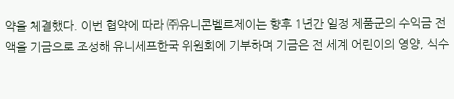약을 체결했다. 이번 협약에 따라 ㈜유니콘벨르제이는 향후 1년간 일정 제품군의 수익금 전액을 기금으로 조성해 유니세프한국 위원회에 기부하며 기금은 전 세계 어린이의 영양, 식수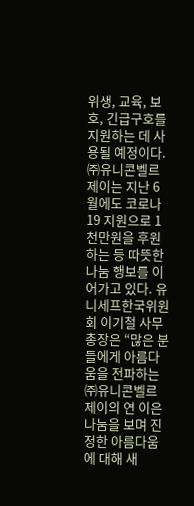위생, 교육, 보호, 긴급구호를 지원하는 데 사용될 예정이다. ㈜유니콘벨르제이는 지난 6월에도 코로나19 지원으로 1천만원을 후원하는 등 따뜻한 나눔 행보를 이어가고 있다. 유니세프한국위원회 이기철 사무총장은 “많은 분들에게 아름다움을 전파하는 ㈜유니콘벨르제이의 연 이은 나눔을 보며 진정한 아름다움에 대해 새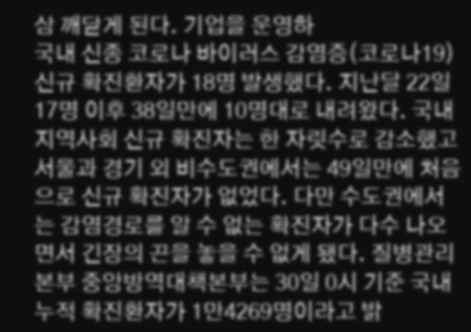삼 깨닫게 된다. 기업을 운영하
국내 신종 코로나 바이러스 감염증(코로나19) 신규 확진환자가 18명 발생했다. 지난달 22일 17명 이후 38일만에 10명대로 내려왔다. 국내 지역사회 신규 확진자는 한 자릿수로 감소했고 서울과 경기 외 비수도권에서는 49일만에 처음으로 신규 확진자가 없었다. 다만 수도권에서는 감염경로를 알 수 없는 확진자가 다수 나오면서 긴장의 끈을 놓을 수 없게 됐다. 질병관리본부 중앙방역대책본부는 30일 0시 기준 국내 누적 확진환자가 1만4269명이라고 밝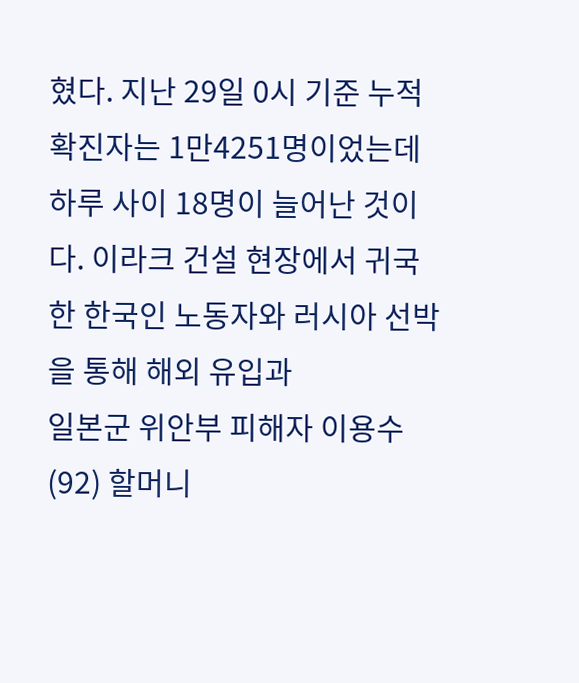혔다. 지난 29일 0시 기준 누적 확진자는 1만4251명이었는데 하루 사이 18명이 늘어난 것이다. 이라크 건설 현장에서 귀국한 한국인 노동자와 러시아 선박을 통해 해외 유입과
일본군 위안부 피해자 이용수(92) 할머니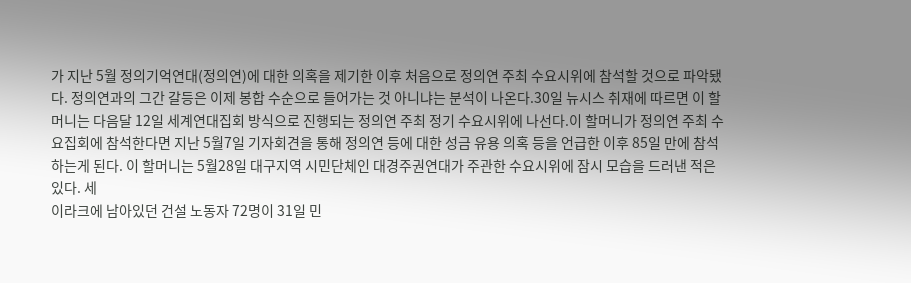가 지난 5월 정의기억연대(정의연)에 대한 의혹을 제기한 이후 처음으로 정의연 주최 수요시위에 참석할 것으로 파악됐다. 정의연과의 그간 갈등은 이제 봉합 수순으로 들어가는 것 아니냐는 분석이 나온다.30일 뉴시스 취재에 따르면 이 할머니는 다음달 12일 세계연대집회 방식으로 진행되는 정의연 주최 정기 수요시위에 나선다.이 할머니가 정의연 주최 수요집회에 참석한다면 지난 5월7일 기자회견을 통해 정의연 등에 대한 성금 유용 의혹 등을 언급한 이후 85일 만에 참석하는게 된다. 이 할머니는 5월28일 대구지역 시민단체인 대경주권연대가 주관한 수요시위에 잠시 모습을 드러낸 적은 있다. 세
이라크에 남아있던 건설 노동자 72명이 31일 민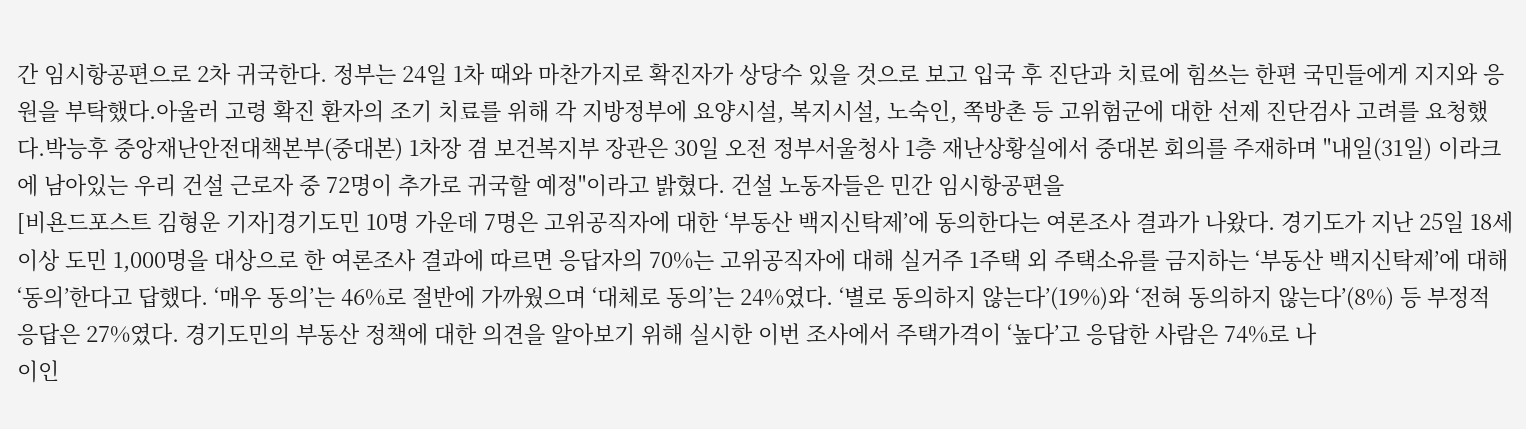간 임시항공편으로 2차 귀국한다. 정부는 24일 1차 때와 마찬가지로 확진자가 상당수 있을 것으로 보고 입국 후 진단과 치료에 힘쓰는 한편 국민들에게 지지와 응원을 부탁했다.아울러 고령 확진 환자의 조기 치료를 위해 각 지방정부에 요양시설, 복지시설, 노숙인, 쪽방촌 등 고위험군에 대한 선제 진단검사 고려를 요청했다.박능후 중앙재난안전대책본부(중대본) 1차장 겸 보건복지부 장관은 30일 오전 정부서울청사 1층 재난상황실에서 중대본 회의를 주재하며 "내일(31일) 이라크에 남아있는 우리 건설 근로자 중 72명이 추가로 귀국할 예정"이라고 밝혔다. 건설 노동자들은 민간 임시항공편을
[비욘드포스트 김형운 기자]경기도민 10명 가운데 7명은 고위공직자에 대한 ‘부동산 백지신탁제’에 동의한다는 여론조사 결과가 나왔다. 경기도가 지난 25일 18세 이상 도민 1,000명을 대상으로 한 여론조사 결과에 따르면 응답자의 70%는 고위공직자에 대해 실거주 1주택 외 주택소유를 금지하는 ‘부동산 백지신탁제’에 대해 ‘동의’한다고 답했다. ‘매우 동의’는 46%로 절반에 가까웠으며 ‘대체로 동의’는 24%였다. ‘별로 동의하지 않는다’(19%)와 ‘전혀 동의하지 않는다’(8%) 등 부정적 응답은 27%였다. 경기도민의 부동산 정책에 대한 의견을 알아보기 위해 실시한 이번 조사에서 주택가격이 ‘높다’고 응답한 사람은 74%로 나
이인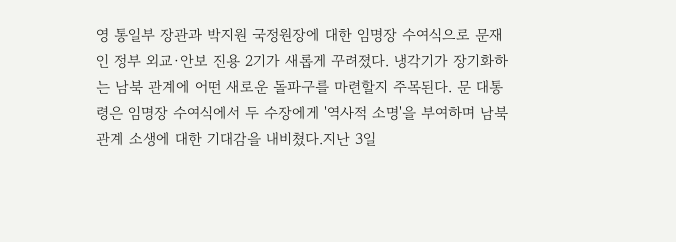영 통일부 장관과 박지원 국정원장에 대한 임명장 수여식으로 문재인 정부 외교·안보 진용 2기가 새롭게 꾸려졌다. 냉각기가 장기화하는 남북 관계에 어떤 새로운 돌파구를 마련할지 주목된다. 문 대통령은 임명장 수여식에서 두 수장에게 '역사적 소명'을 부여하며 남북 관계 소생에 대한 기대감을 내비쳤다.지난 3일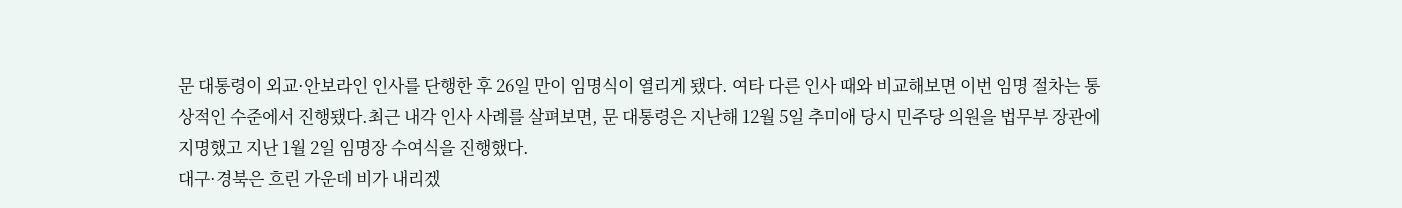문 대통령이 외교·안보라인 인사를 단행한 후 26일 만이 임명식이 열리게 됐다. 여타 다른 인사 때와 비교해보면 이번 임명 절차는 통상적인 수준에서 진행됐다.최근 내각 인사 사례를 살펴보면, 문 대통령은 지난해 12월 5일 추미애 당시 민주당 의원을 법무부 장관에 지명했고 지난 1월 2일 임명장 수여식을 진행했다.
대구·경북은 흐린 가운데 비가 내리겠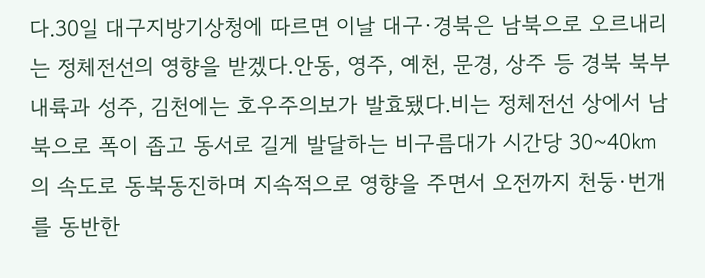다.30일 대구지방기상청에 따르면 이날 대구·경북은 남북으로 오르내리는 정체전선의 영향을 받겠다.안동, 영주, 예천, 문경, 상주 등 경북 북부내륙과 성주, 김천에는 호우주의보가 발효됐다.비는 정체전선 상에서 남북으로 폭이 좁고 동서로 길게 발달하는 비구름대가 시간당 30~40㎞의 속도로 동북동진하며 지속적으로 영향을 주면서 오전까지 천둥·번개를 동반한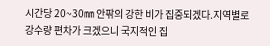시간당 20~30㎜ 안팎의 강한 비가 집중되겠다.지역별로 강수량 편차가 크겠으니 국지적인 집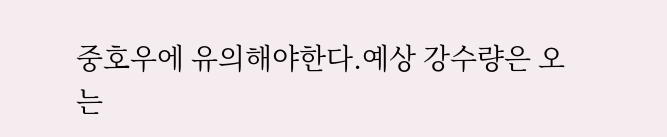중호우에 유의해야한다.예상 강수량은 오는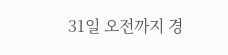31일 오전까지 경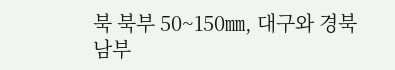북 북부 50~150㎜, 대구와 경북 남부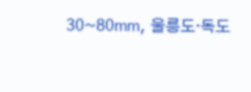30~80㎜, 울릉도·독도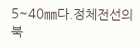5~40㎜다.정체전선의 북